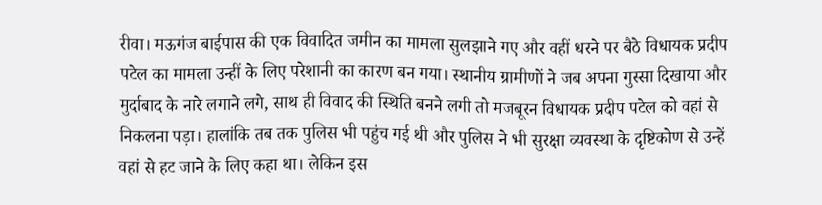रीवा। मऊगंज बाईपास की एक विवादित जमीन का मामला सुलझाने गए और वहीं धरने पर बैठे विधायक प्रदीप पटेल का मामला उन्हीं के लिए परेशानी का कारण बन गया। स्थानीय ग्रामीणों ने जब अपना गुस्सा दिखाया और मुर्दाबाद के नारे लगाने लगे, साथ ही विवाद की स्थिति बनने लगी तो मजबूरन विधायक प्रदीप पटेल को वहां से निकलना पड़ा। हालांकि तब तक पुलिस भी पहुंच गई थी और पुलिस ने भी सुरक्षा व्यवस्था के दृष्टिकोण से उन्हें वहां से हट जाने के लिए कहा था। लेकिन इस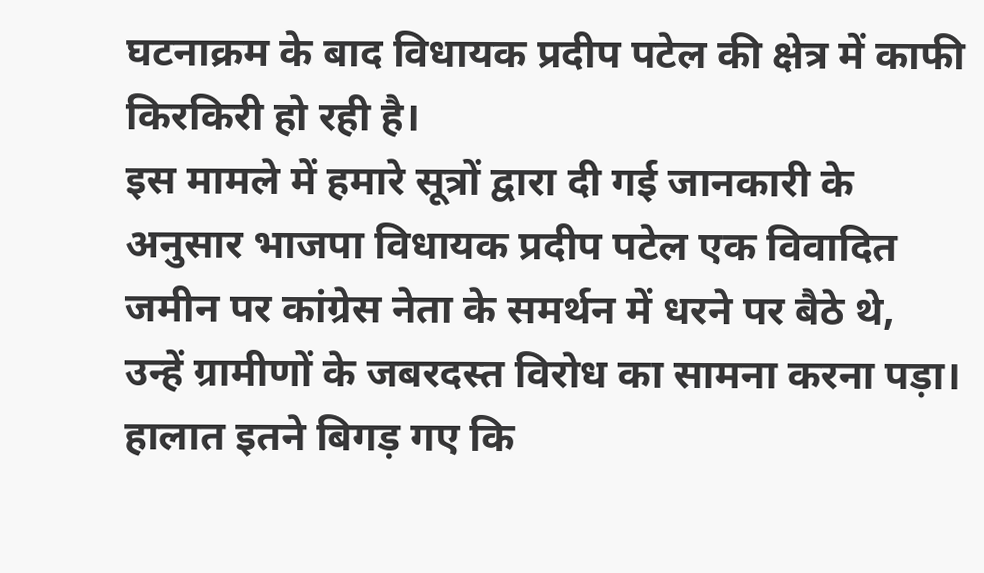घटनाक्रम के बाद विधायक प्रदीप पटेल की क्षेत्र में काफी किरकिरी हो रही है।
इस मामले में हमारे सूत्रों द्वारा दी गई जानकारी के अनुसार भाजपा विधायक प्रदीप पटेल एक विवादित जमीन पर कांग्रेस नेता के समर्थन में धरने पर बैठे थे, उन्हें ग्रामीणों के जबरदस्त विरोध का सामना करना पड़ा। हालात इतने बिगड़ गए कि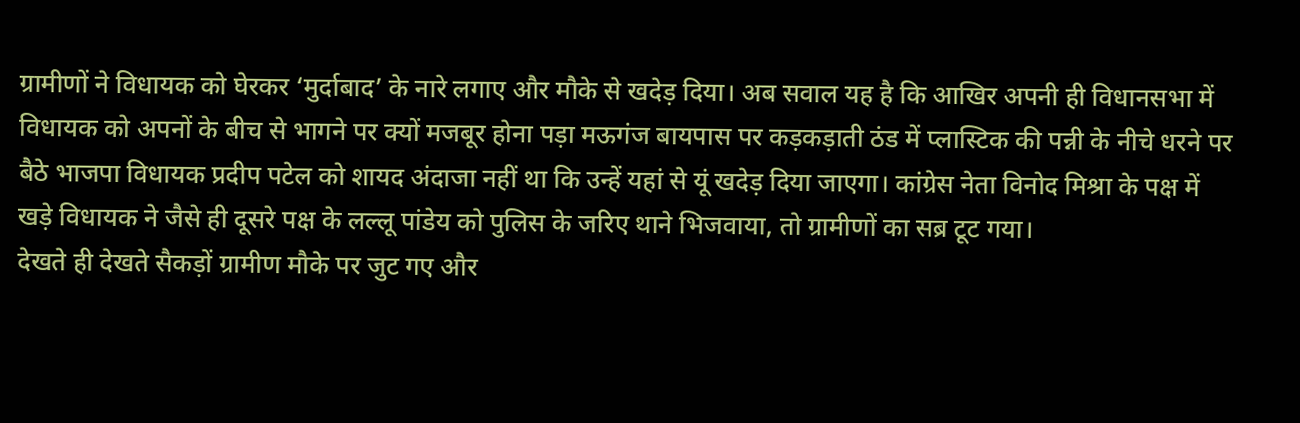ग्रामीणों ने विधायक को घेरकर ‘मुर्दाबाद’ के नारे लगाए और मौके से खदेड़ दिया। अब सवाल यह है कि आखिर अपनी ही विधानसभा में विधायक को अपनों के बीच से भागने पर क्यों मजबूर होना पड़ा मऊगंज बायपास पर कड़कड़ाती ठंड में प्लास्टिक की पन्नी के नीचे धरने पर बैठे भाजपा विधायक प्रदीप पटेल को शायद अंदाजा नहीं था कि उन्हें यहां से यूं खदेड़ दिया जाएगा। कांग्रेस नेता विनोद मिश्रा के पक्ष में खड़े विधायक ने जैसे ही दूसरे पक्ष के लल्लू पांडेय को पुलिस के जरिए थाने भिजवाया, तो ग्रामीणों का सब्र टूट गया।
देखते ही देखते सैकड़ों ग्रामीण मौके पर जुट गए और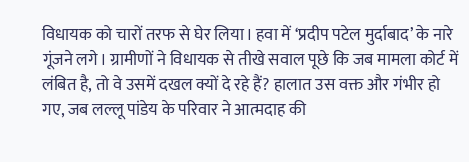विधायक को चारों तरफ से घेर लिया। हवा में ‘प्रदीप पटेल मुर्दाबाद’ के नारे गूंजने लगे। ग्रामीणों ने विधायक से तीखे सवाल पूछे कि जब मामला कोर्ट में लंबित है, तो वे उसमें दखल क्यों दे रहे हैं? हालात उस वक्त और गंभीर हो गए, जब लल्लू पांडेय के परिवार ने आत्मदाह की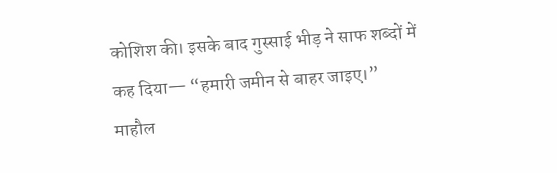कोशिश की। इसके बाद गुस्साई भीड़ ने साफ शब्दों में कह दिया— “हमारी जमीन से बाहर जाइए।”
माहौल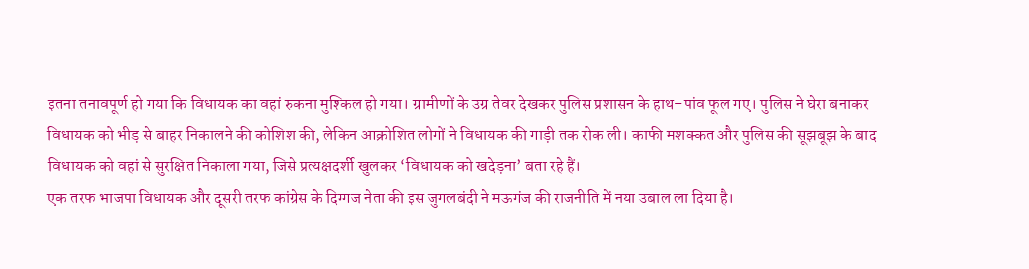इतना तनावपूर्ण हो गया कि विधायक का वहां रुकना मुश्किल हो गया। ग्रामीणों के उग्र तेवर देखकर पुलिस प्रशासन के हाथ-पांव फूल गए। पुलिस ने घेरा बनाकर विधायक को भीड़ से बाहर निकालने की कोशिश की, लेकिन आक्रोशित लोगों ने विधायक की गाड़ी तक रोक ली। काफी मशक्कत और पुलिस की सूझबूझ के बाद विधायक को वहां से सुरक्षित निकाला गया, जिसे प्रत्यक्षदर्शी खुलकर ‘विधायक को खदेड़ना’ बता रहे हैं।
एक तरफ भाजपा विधायक और दूसरी तरफ कांग्रेस के दिग्गज नेता की इस जुगलबंदी ने मऊगंज की राजनीति में नया उबाल ला दिया है।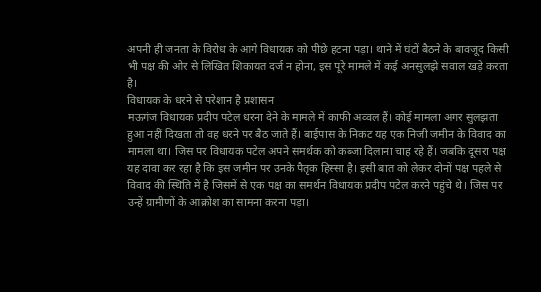अपनी ही जनता के विरोध के आगे विधायक को पीछे हटना पड़ा। थाने में घंटों बैठने के बावजूद किसी भी पक्ष की ओर से लिखित शिकायत दर्ज न होना, इस पूरे मामले में कई अनसुलझे सवाल खड़े करता है।
विधायक के धरने से परेशान है प्रशासन
मऊगंज विधायक प्रदीप पटेल धरना देने के मामले में काफी अव्वल हैं। कोई मामला अगर सुलझता हुआ नहीं दिखता तो वह धरने पर बैठ जाते हैं। बाईपास के निकट यह एक निजी जमीन के विवाद का मामला था। जिस पर विधायक पटेल अपने समर्थक को कब्जा दिलाना चाह रहे हैं। जबकि दूसरा पक्ष यह दावा कर रहा है कि इस जमीन पर उनके पैतृक हिस्सा है। इसी बात को लेकर दोनों पक्ष पहले से विवाद की स्थिति में है जिसमें से एक पक्ष का समर्थन विधायक प्रदीप पटेल करने पहुंचे थे। जिस पर उन्हें ग्रामीणों के आक्रोश का सामना करना पड़ा।